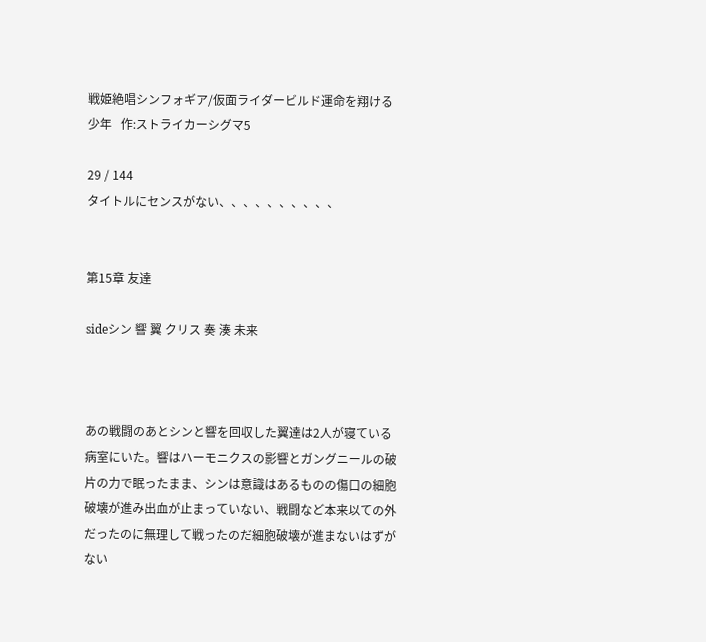戦姫絶唱シンフォギア/仮面ライダービルド運命を翔ける少年   作:ストライカーシグマ5

29 / 144
タイトルにセンスがない、、、、、、、、、、


第15章 友達

sideシン 響 翼 クリス 奏 湊 未来



あの戦闘のあとシンと響を回収した翼達は2人が寝ている病室にいた。響はハーモニクスの影響とガングニールの破片の力で眠ったまま、シンは意識はあるものの傷口の細胞破壊が進み出血が止まっていない、戦闘など本来以ての外だったのに無理して戦ったのだ細胞破壊が進まないはずがない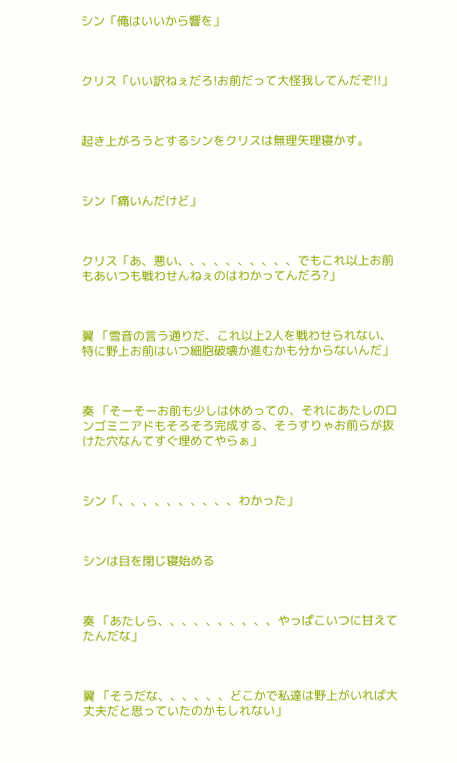シン「俺はいいから響を」



クリス「いい訳ねぇだろ!お前だって大怪我してんだぞ!!」



起き上がろうとするシンをクリスは無理矢理寝かす。



シン「痛いんだけど」



クリス「あ、悪い、、、、、、、、、、でもこれ以上お前もあいつも戦わせんねぇのはわかってんだろ?」



翼 「雪音の言う通りだ、これ以上2人を戦わせられない、特に野上お前はいつ細胞破壊か進むかも分からないんだ」



奏 「そーそーお前も少しは休めっての、それにあたしのロンゴミニアドもそろそろ完成する、そうすりゃお前らが抜けた穴なんてすぐ埋めてやらぁ」



シン「、、、、、、、、、、わかった」



シンは目を閉じ寝始める



奏 「あたしら、、、、、、、、、、やっぱこいつに甘えてたんだな」



翼 「そうだな、、、、、、どこかで私達は野上がいれば大丈夫だと思っていたのかもしれない」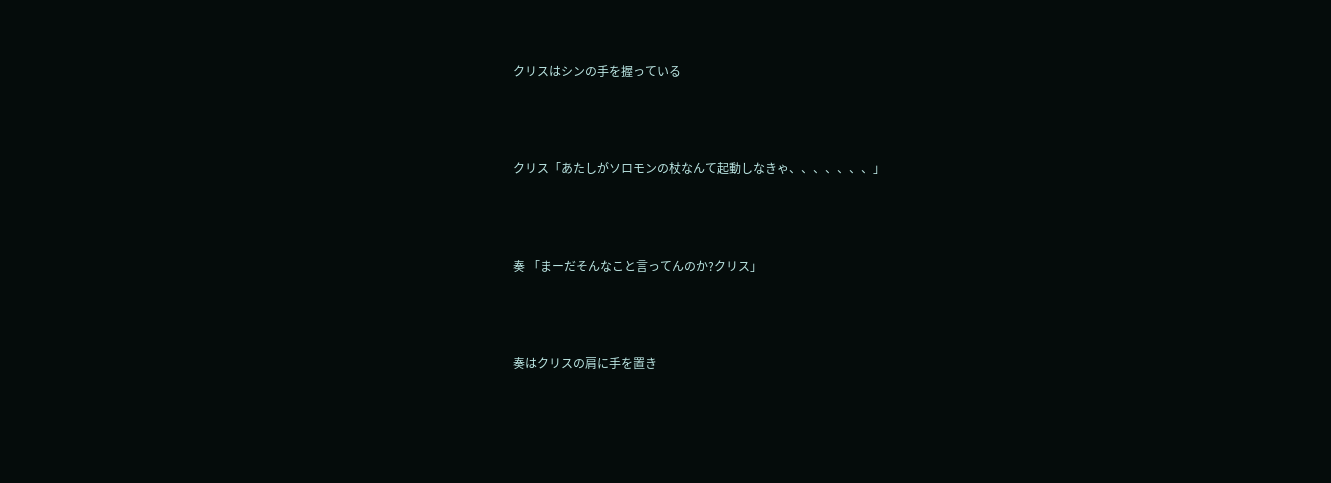クリスはシンの手を握っている



クリス「あたしがソロモンの杖なんて起動しなきゃ、、、、、、、」



奏 「まーだそんなこと言ってんのか?クリス」



奏はクリスの肩に手を置き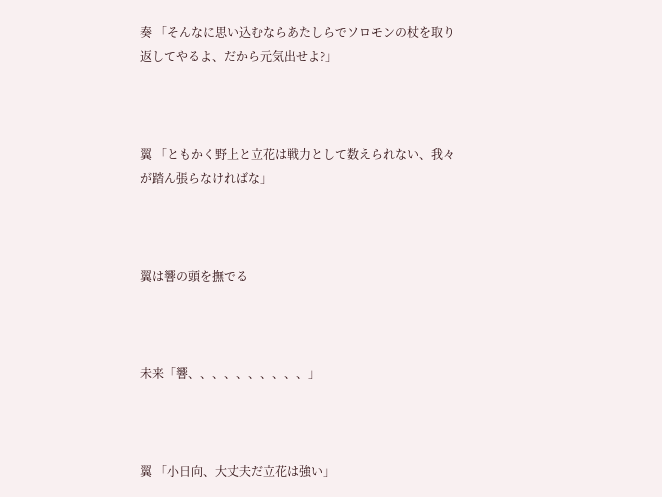奏 「そんなに思い込むならあたしらでソロモンの杖を取り返してやるよ、だから元気出せよ?」



翼 「ともかく野上と立花は戦力として数えられない、我々が踏ん張らなければな」



翼は響の頭を撫でる



未来「響、、、、、、、、、、」



翼 「小日向、大丈夫だ立花は強い」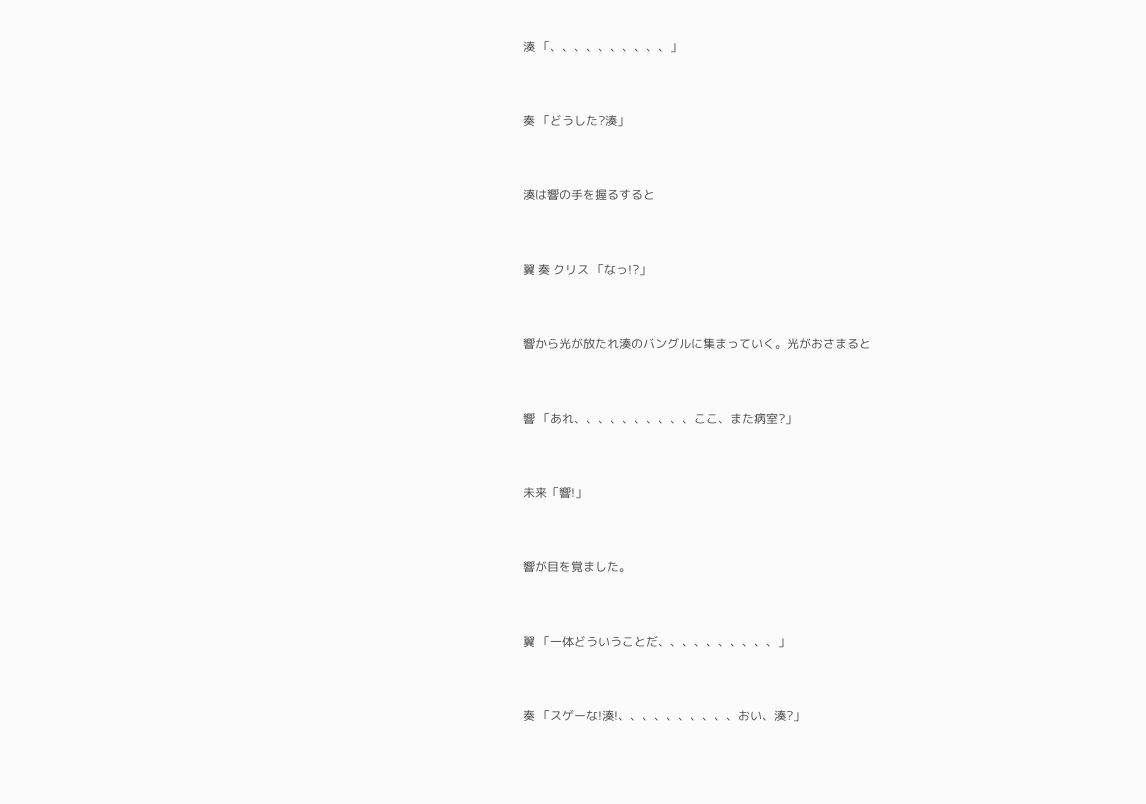湊 「、、、、、、、、、、」



奏 「どうした?湊」



湊は響の手を握るすると



翼 奏 クリス 「なっ!?」



響から光が放たれ湊のバングルに集まっていく。光がおさまると



響 「あれ、、、、、、、、、、ここ、また病室?」



未来「響!」



響が目を覚ました。



翼 「一体どういうことだ、、、、、、、、、、」



奏 「スゲーな!湊!、、、、、、、、、、おい、湊?」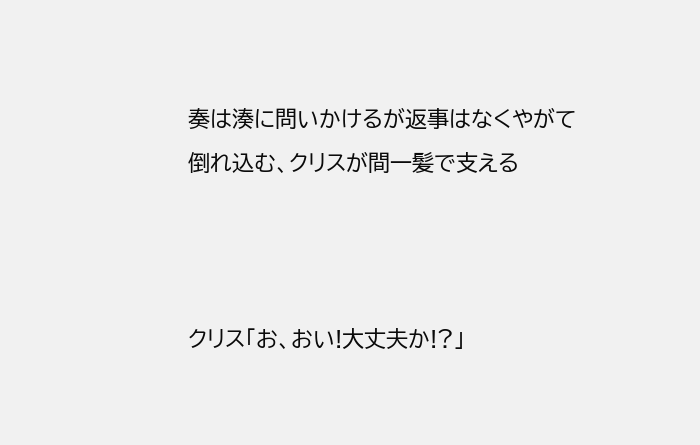奏は湊に問いかけるが返事はなくやがて倒れ込む、クリスが間一髪で支える



クリス「お、おい!大丈夫か!?」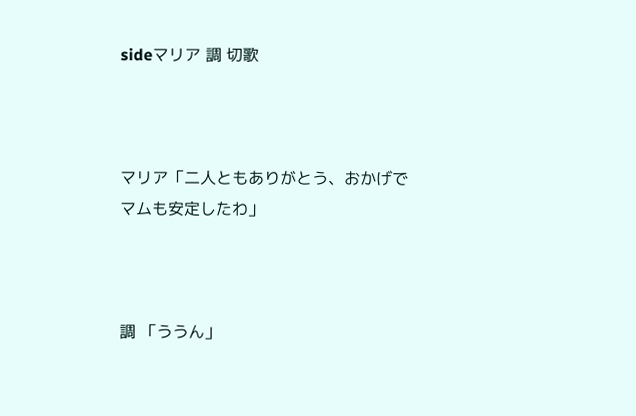sideマリア 調 切歌



マリア「二人ともありがとう、おかげでマムも安定したわ」



調 「ううん」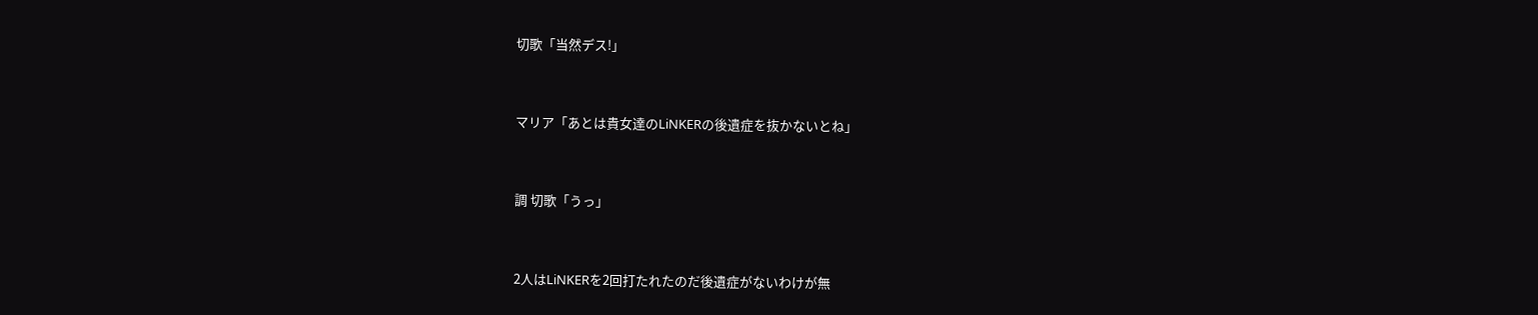切歌「当然デス!」



マリア「あとは貴女達のLiNKERの後遺症を抜かないとね」



調 切歌「うっ」



2人はLiNKERを2回打たれたのだ後遺症がないわけが無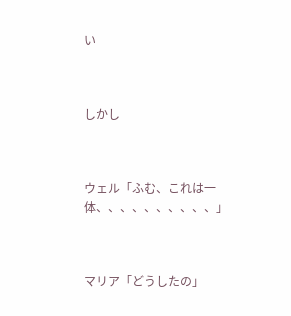い



しかし



ウェル「ふむ、これは一体、、、、、、、、、、」



マリア「どうしたの」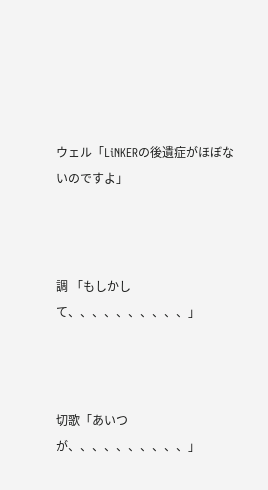ウェル「LiNKERの後遺症がほぼないのですよ」



調 「もしかして、、、、、、、、、、」



切歌「あいつが、、、、、、、、、、」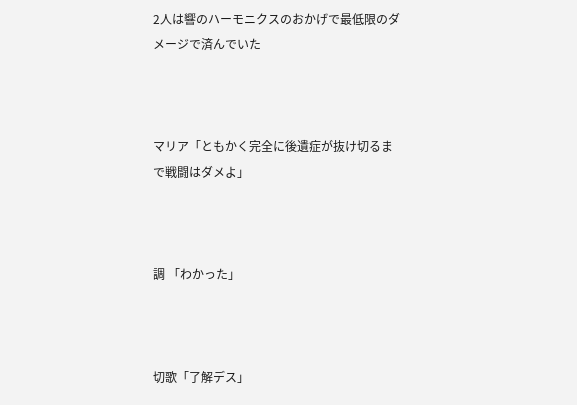2人は響のハーモニクスのおかげで最低限のダメージで済んでいた



マリア「ともかく完全に後遺症が抜け切るまで戦闘はダメよ」



調 「わかった」



切歌「了解デス」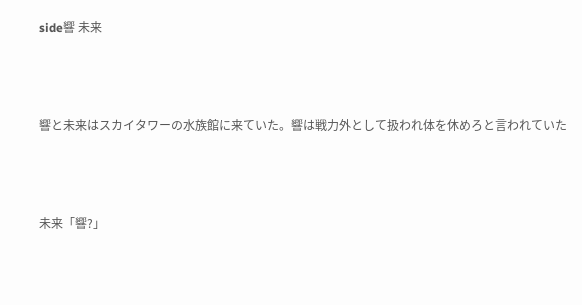side響 未来



響と未来はスカイタワーの水族館に来ていた。響は戦力外として扱われ体を休めろと言われていた



未来「響?」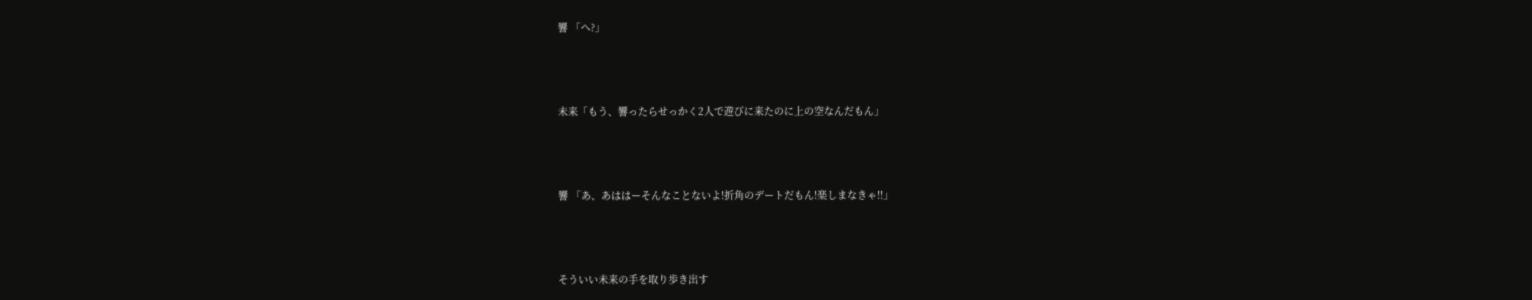響 「へ?」



未来「もう、響ったらせっかく2人で遊びに来たのに上の空なんだもん」



響 「あ、あははーそんなことないよ!折角のデートだもん!楽しまなきゃ!!」



そういい未来の手を取り歩き出す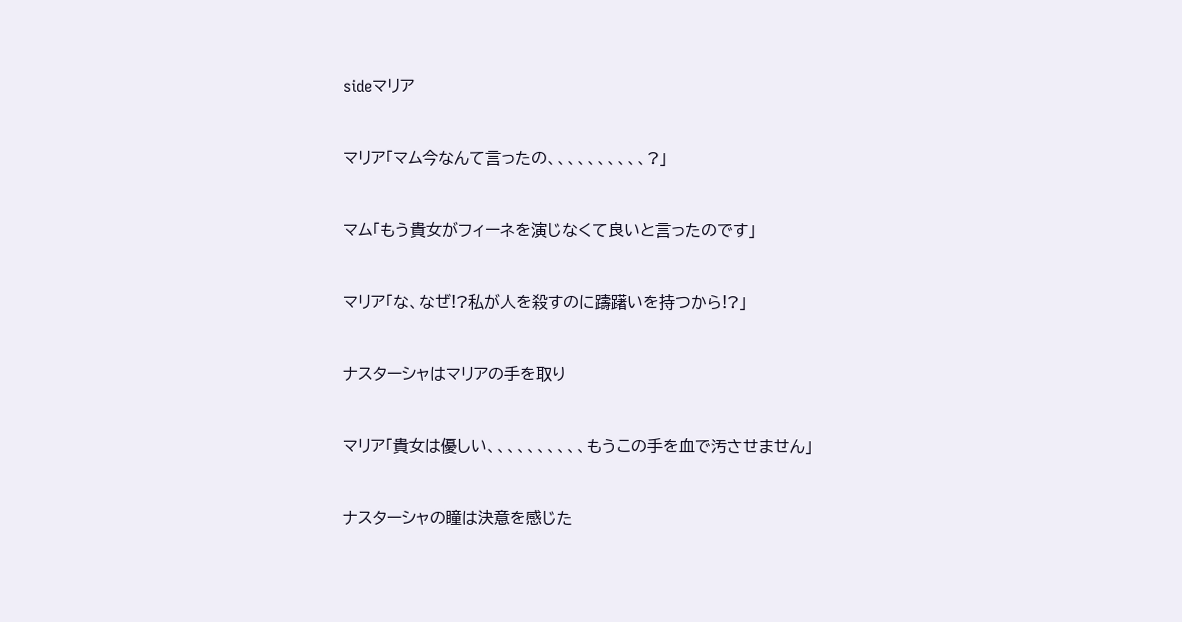sideマリア



マリア「マム今なんて言ったの、、、、、、、、、、?」



マム「もう貴女がフィーネを演じなくて良いと言ったのです」



マリア「な、なぜ!?私が人を殺すのに躊躇いを持つから!?」



ナスターシャはマリアの手を取り



マリア「貴女は優しい、、、、、、、、、、もうこの手を血で汚させません」



ナスターシャの瞳は決意を感じた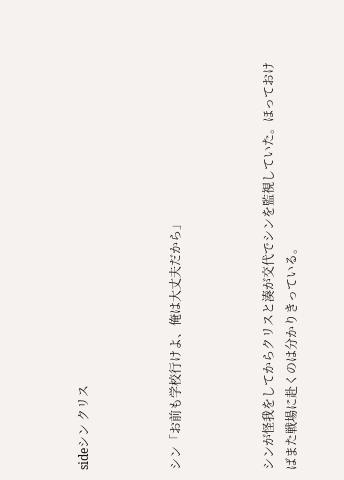sideシン クリス



シン「お前も学校行けよ、俺は大丈夫だから」



シンが怪我をしてからクリスと湊が交代でシンを監視していた。ほっておけばまた戦場に赴くのは分かりきっている。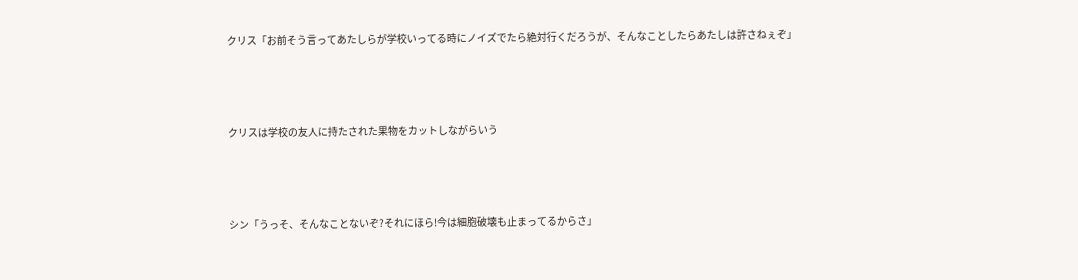クリス「お前そう言ってあたしらが学校いってる時にノイズでたら絶対行くだろうが、そんなことしたらあたしは許さねぇぞ」



クリスは学校の友人に持たされた果物をカットしながらいう



シン「うっそ、そんなことないぞ?それにほら!今は細胞破壊も止まってるからさ」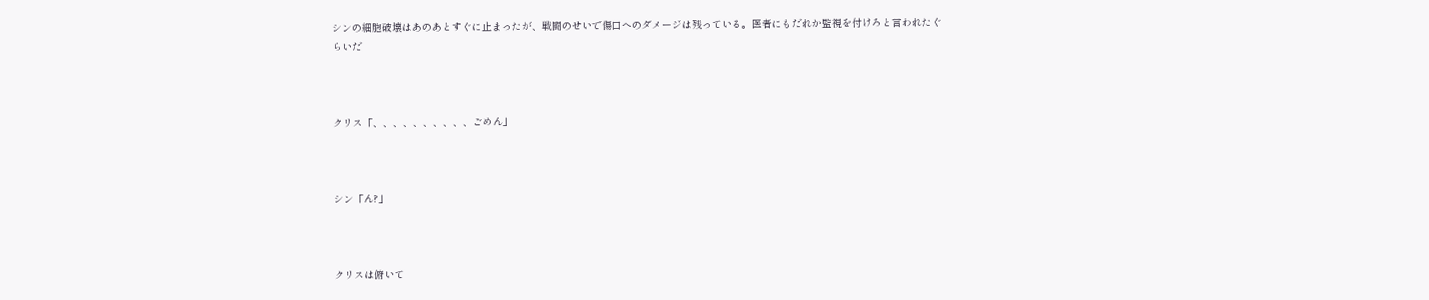シンの細胞破壊はあのあとすぐに止まったが、戦闘のせいで傷口へのダメージは残っている。医者にもだれか監視を付けろと言われたぐらいだ



クリス「、、、、、、、、、、ごめん」



シン「ん?」



クリスは俯いて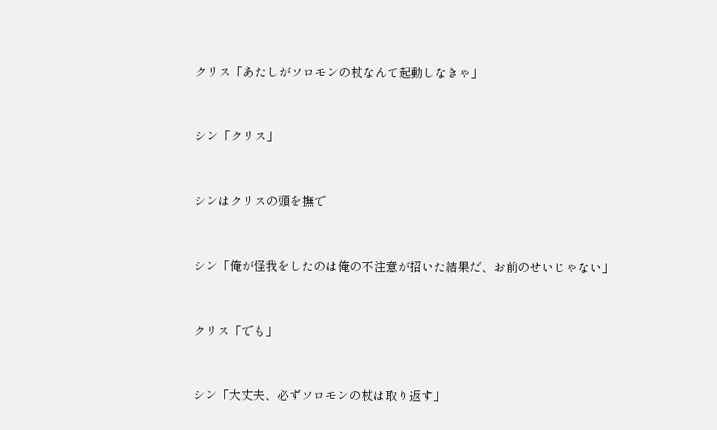クリス「あたしがソロモンの杖なんて起動しなきゃ」



シン「クリス」



シンはクリスの頭を撫で



シン「俺が怪我をしたのは俺の不注意が招いた結果だ、お前のせいじゃない」



クリス「でも」



シン「大丈夫、必ずソロモンの杖は取り返す」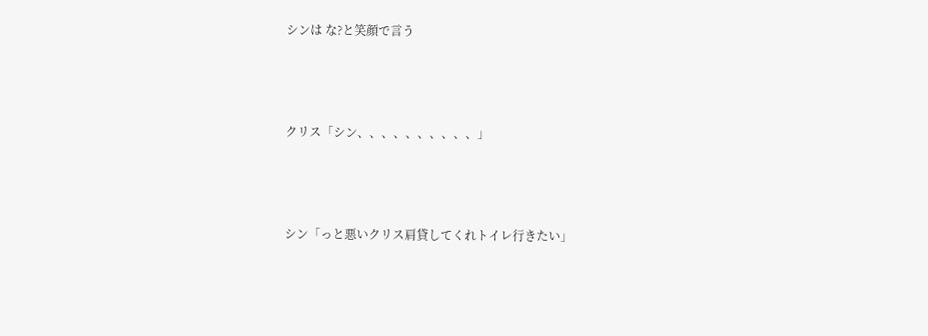シンは な?と笑顔で言う



クリス「シン、、、、、、、、、、」



シン「っと悪いクリス肩貸してくれトイレ行きたい」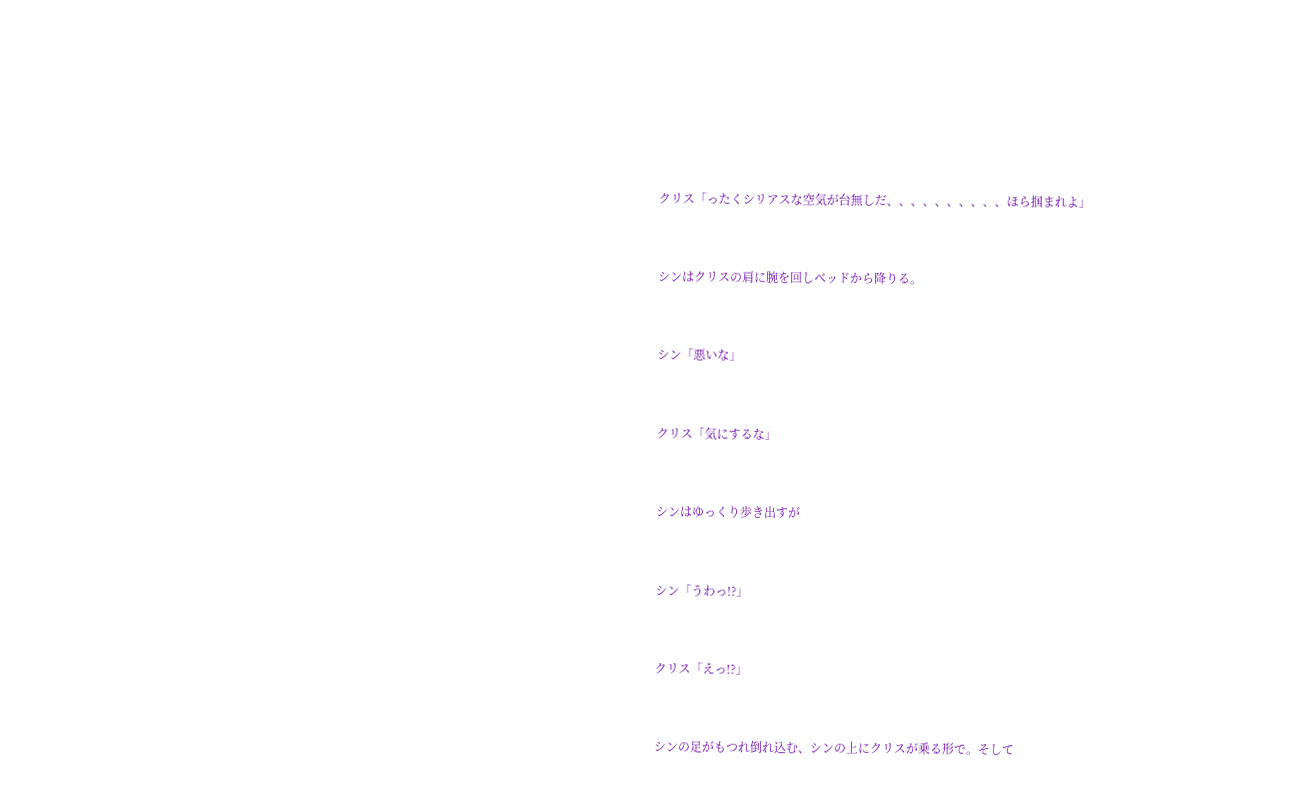クリス「ったくシリアスな空気が台無しだ、、、、、、、、、、ほら掴まれよ」



シンはクリスの肩に腕を回しベッドから降りる。



シン「悪いな」



クリス「気にするな」



シンはゆっくり歩き出すが



シン「うわっ!?」



クリス「えっ!?」



シンの足がもつれ倒れ込む、シンの上にクリスが乗る形で。そして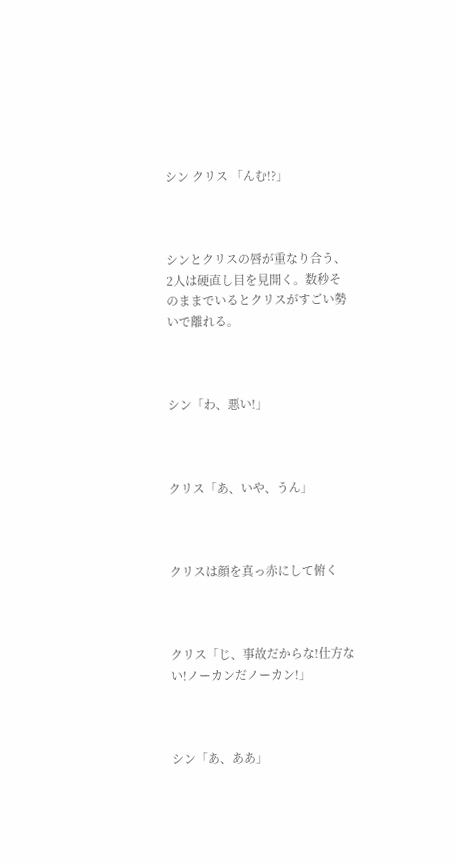シン クリス 「んむ!?」



シンとクリスの唇が重なり合う、2人は硬直し目を見開く。数秒そのままでいるとクリスがすごい勢いで離れる。



シン「わ、悪い!」



クリス「あ、いや、うん」



クリスは顔を真っ赤にして俯く



クリス「じ、事故だからな!仕方ない!ノーカンだノーカン!」



シン「あ、ああ」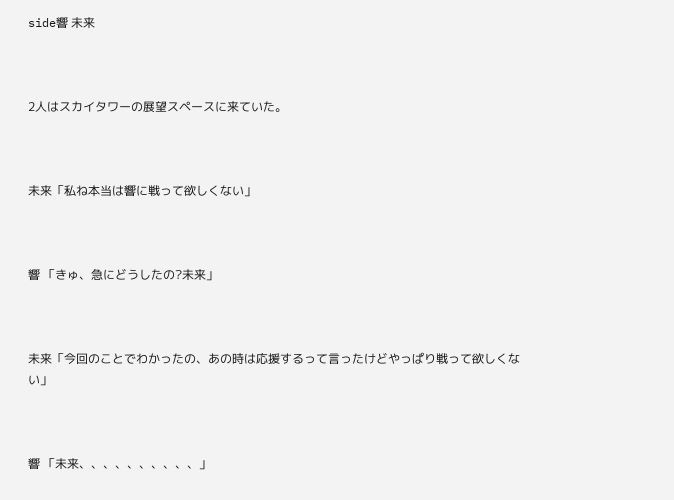side響 未来



2人はスカイタワーの展望スペースに来ていた。



未来「私ね本当は響に戦って欲しくない」



響 「きゅ、急にどうしたの?未来」



未来「今回のことでわかったの、あの時は応援するって言ったけどやっぱり戦って欲しくない」



響 「未来、、、、、、、、、、」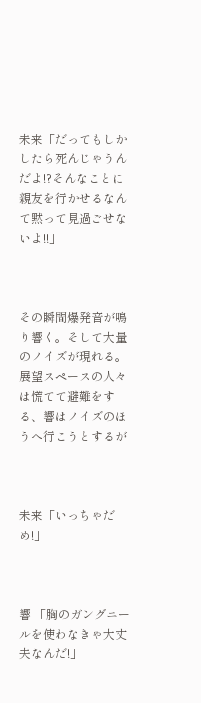未来「だってもしかしたら死んじゃうんだよ!?そんなことに親友を行かせるなんて黙って見過ごせないよ!!」



その瞬間爆発音が鳴り響く。そして大量のノイズが現れる。展望スペースの人々は慌てて避難をする、響はノイズのほうへ行こうとするが



未来「いっちゃだめ!」



響 「胸のガングニールを使わなきゃ大丈夫なんだ!」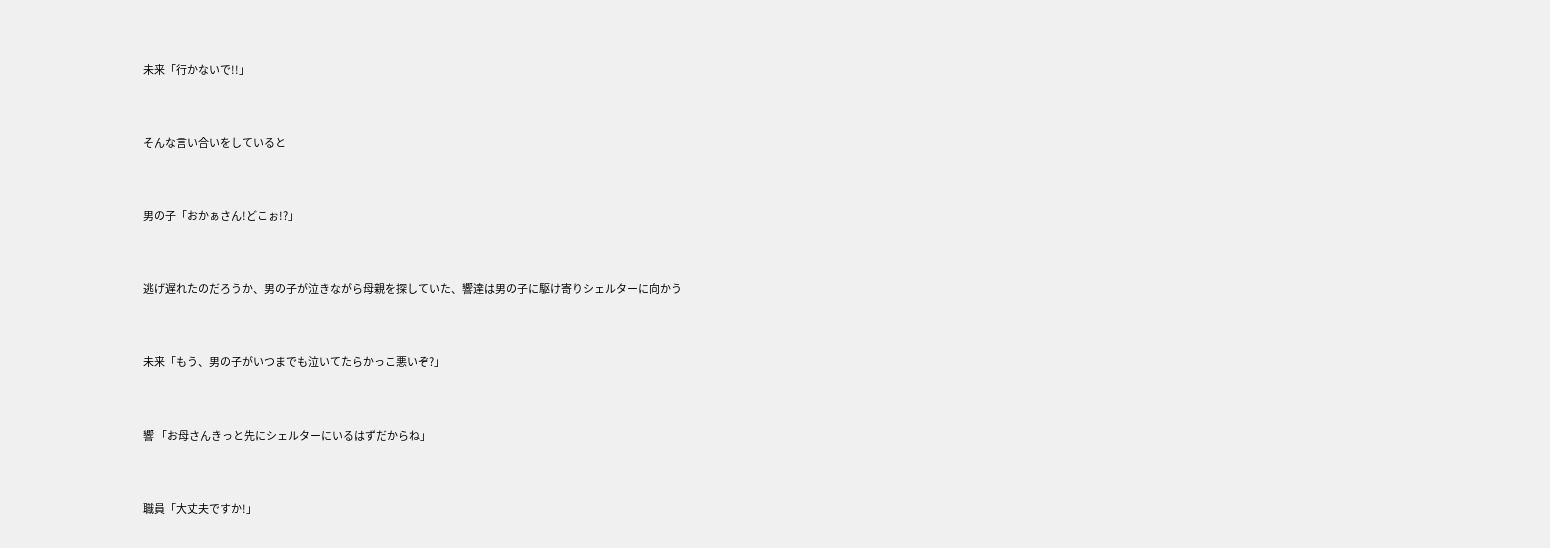未来「行かないで!!」



そんな言い合いをしていると



男の子「おかぁさん!どこぉ!?」



逃げ遅れたのだろうか、男の子が泣きながら母親を探していた、響達は男の子に駆け寄りシェルターに向かう



未来「もう、男の子がいつまでも泣いてたらかっこ悪いぞ?」



響 「お母さんきっと先にシェルターにいるはずだからね」



職員「大丈夫ですか!」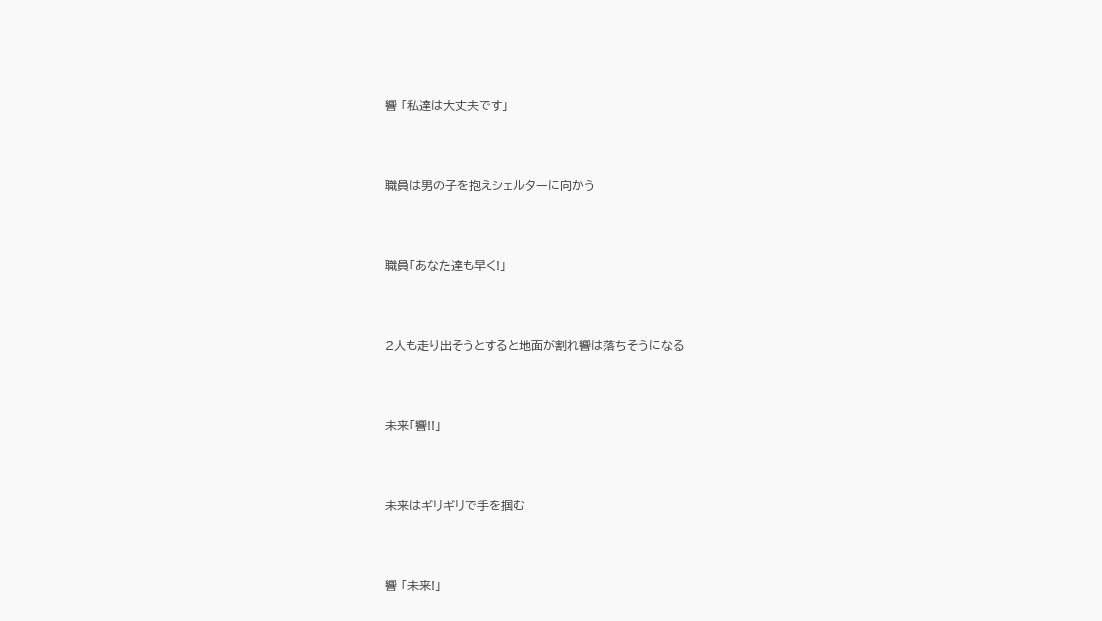響 「私達は大丈夫です」



職員は男の子を抱えシェルターに向かう



職員「あなた達も早く!」



2人も走り出そうとすると地面が割れ響は落ちそうになる



未来「響!!」



未来はギリギリで手を掴む



響 「未来!」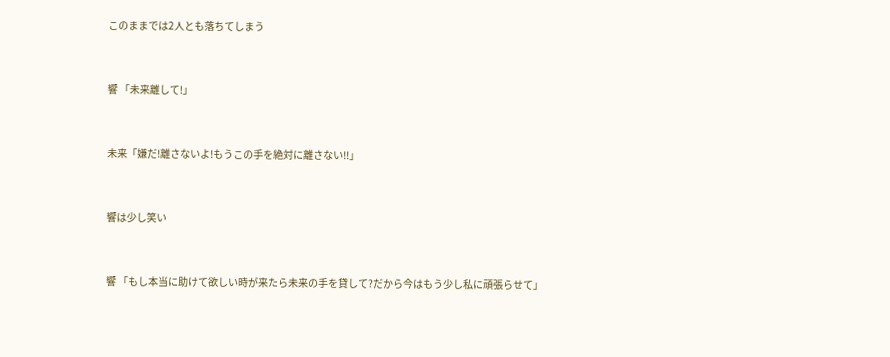このままでは2人とも落ちてしまう



響 「未来離して!」



未来「嫌だ!離さないよ!もうこの手を絶対に離さない!!」



響は少し笑い



響 「もし本当に助けて欲しい時が来たら未来の手を貸して?だから今はもう少し私に頑張らせて」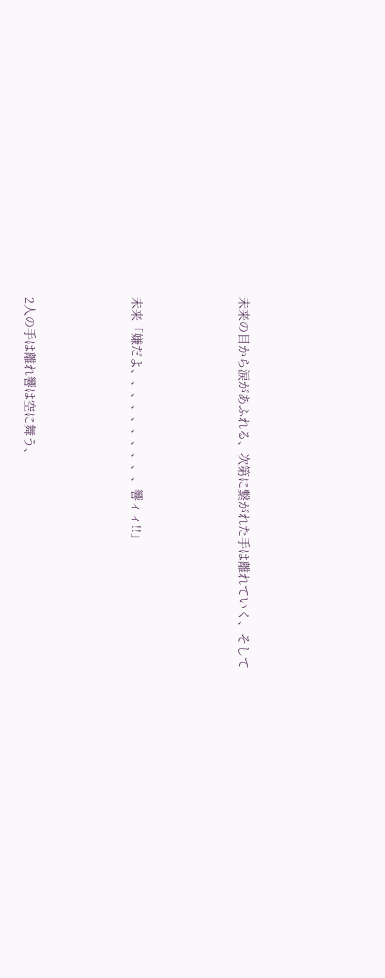未来の目から涙があふれる、次第に繋がれた手は離れていく、そして



未来「嫌だよ、、、、、、、、、、響ィィ!!」



2人の手は離れ響は空に舞う、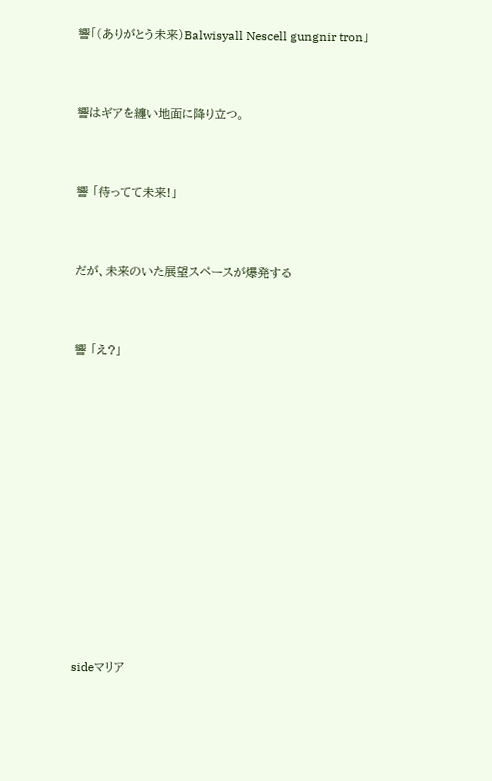響「(ありがとう未来)Balwisyall Nescell gungnir tron」



響はギアを纏い地面に降り立つ。



響 「待ってて未来!」



だが、未来のいた展望スペースが爆発する



響 「え?」















sideマリア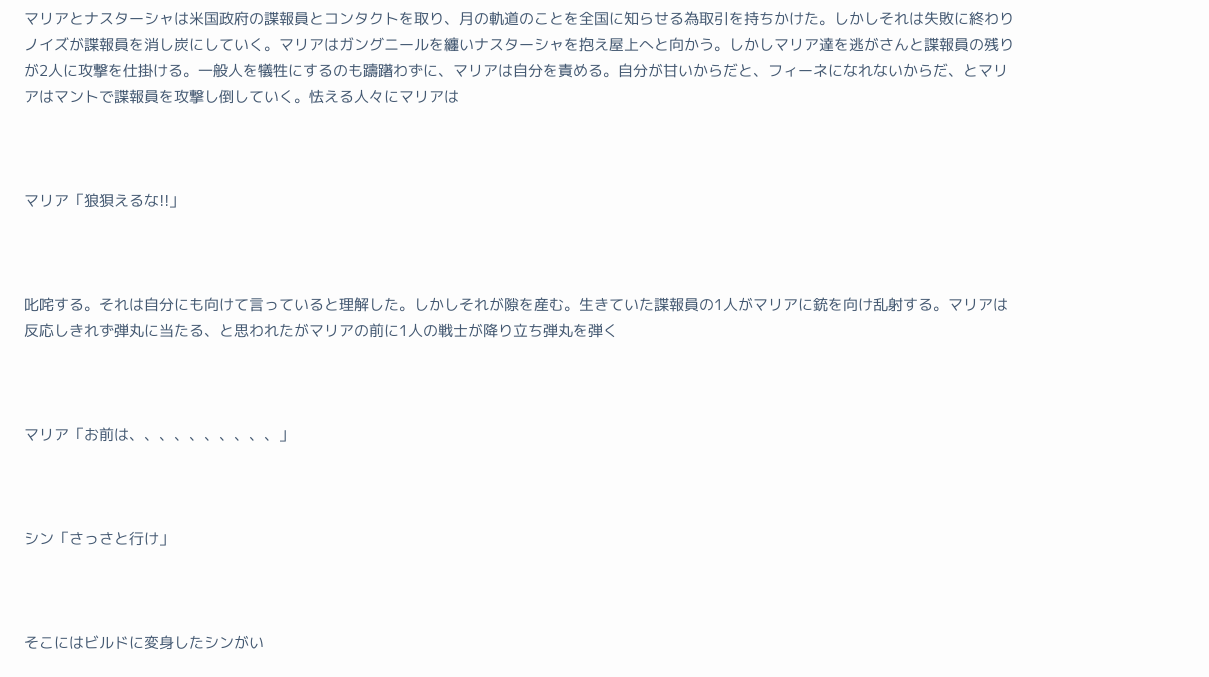マリアとナスターシャは米国政府の諜報員とコンタクトを取り、月の軌道のことを全国に知らせる為取引を持ちかけた。しかしそれは失敗に終わりノイズが諜報員を消し炭にしていく。マリアはガングニールを纏いナスターシャを抱え屋上へと向かう。しかしマリア達を逃がさんと諜報員の残りが2人に攻撃を仕掛ける。一般人を犠牲にするのも躊躇わずに、マリアは自分を責める。自分が甘いからだと、フィーネになれないからだ、とマリアはマントで諜報員を攻撃し倒していく。怯える人々にマリアは



マリア「狼狽えるな!!」



叱咤する。それは自分にも向けて言っていると理解した。しかしそれが隙を産む。生きていた諜報員の1人がマリアに銃を向け乱射する。マリアは反応しきれず弾丸に当たる、と思われたがマリアの前に1人の戦士が降り立ち弾丸を弾く



マリア「お前は、、、、、、、、、、」



シン「さっさと行け」



そこにはビルドに変身したシンがい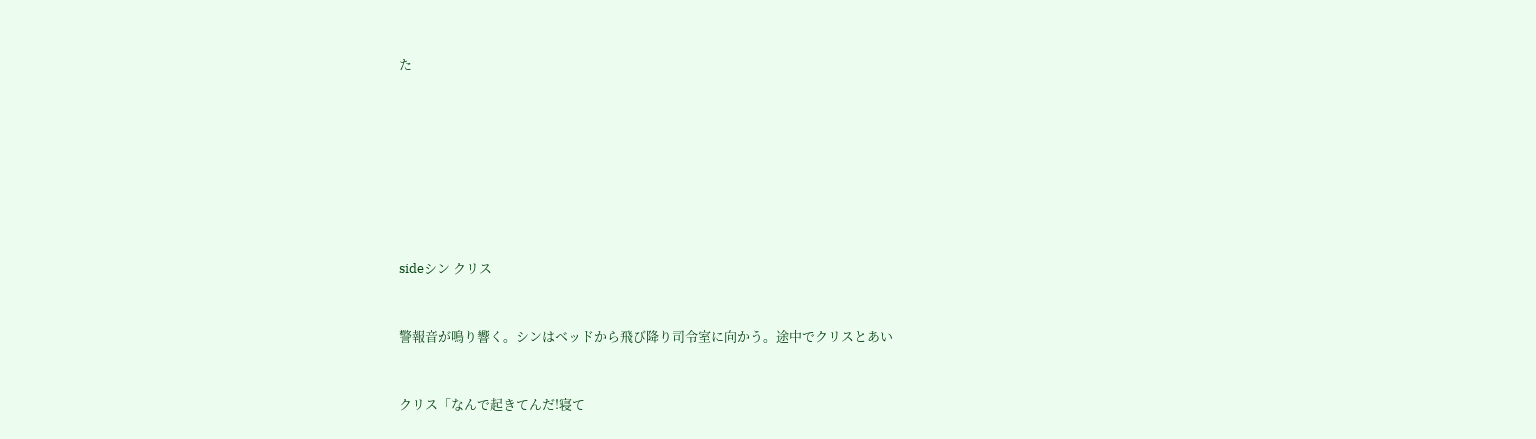た











sideシン クリス



警報音が鳴り響く。シンはベッドから飛び降り司令室に向かう。途中でクリスとあい



クリス「なんで起きてんだ!寝て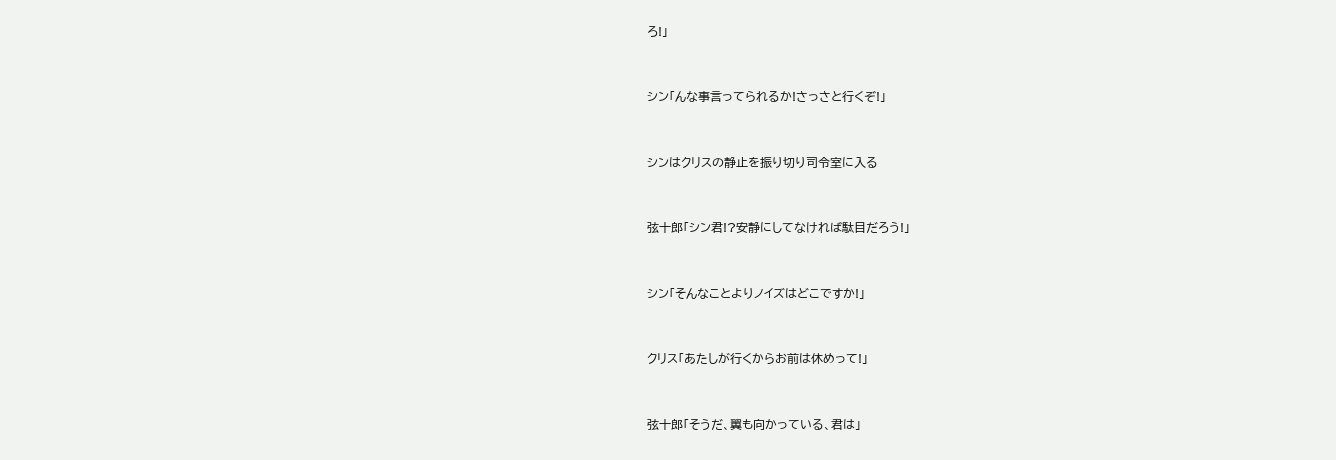ろ!」



シン「んな事言ってられるか!さっさと行くぞ!」



シンはクリスの静止を振り切り司令室に入る



弦十郎「シン君!?安静にしてなければ駄目だろう!」



シン「そんなことよりノイズはどこですか!」



クリス「あたしが行くからお前は休めって!」



弦十郎「そうだ、翼も向かっている、君は」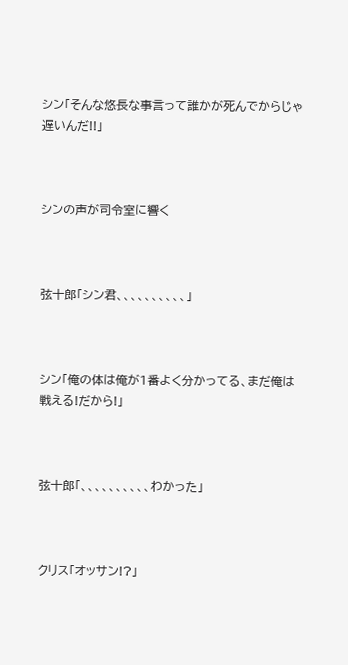シン「そんな悠長な事言って誰かが死んでからじゃ遅いんだ!!」



シンの声が司令室に響く



弦十郎「シン君、、、、、、、、、、」



シン「俺の体は俺が1番よく分かってる、まだ俺は戦える!だから!」



弦十郎「、、、、、、、、、、わかった」



クリス「オッサン!?」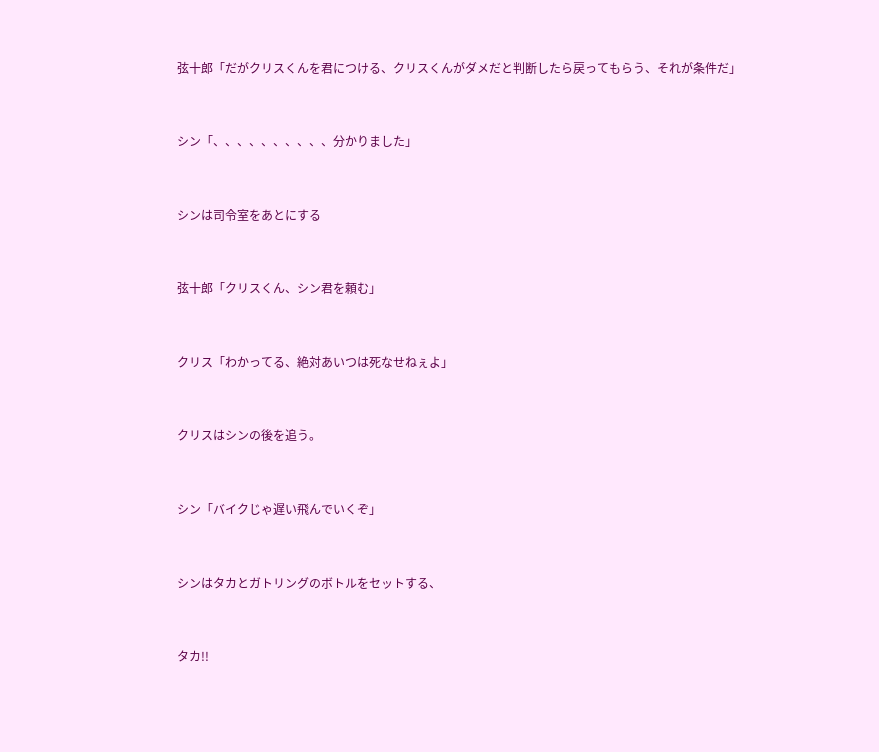弦十郎「だがクリスくんを君につける、クリスくんがダメだと判断したら戻ってもらう、それが条件だ」



シン「、、、、、、、、、、分かりました」



シンは司令室をあとにする



弦十郎「クリスくん、シン君を頼む」



クリス「わかってる、絶対あいつは死なせねぇよ」



クリスはシンの後を追う。



シン「バイクじゃ遅い飛んでいくぞ」



シンはタカとガトリングのボトルをセットする、



タカ!!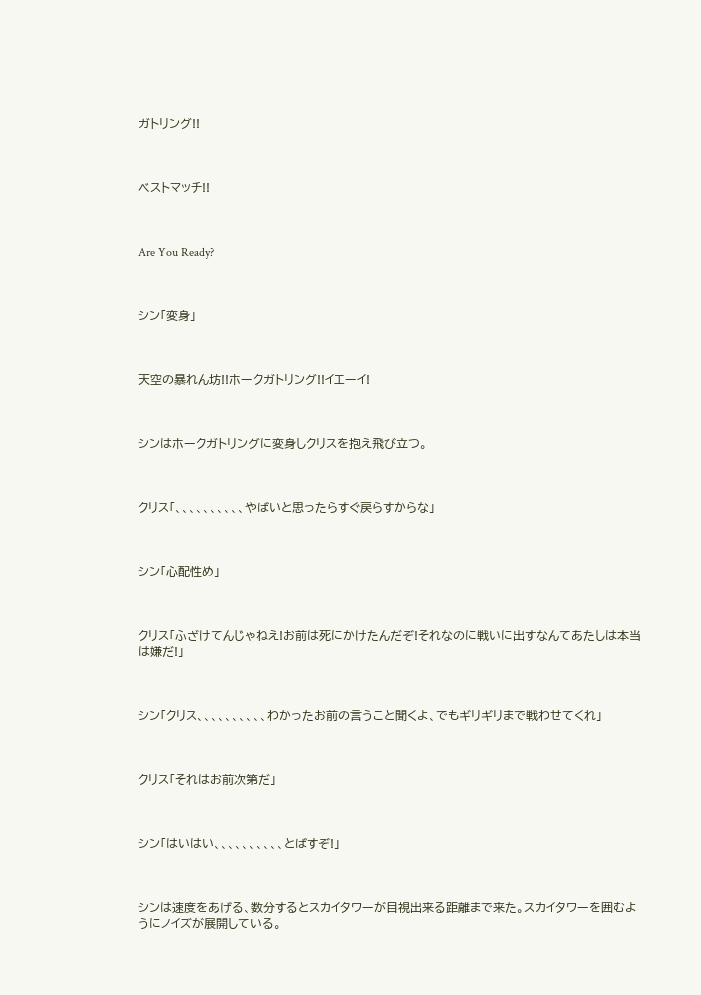ガトリング!!



ベストマッチ!!



Are You Ready?



シン「変身」



天空の暴れん坊!!ホークガトリング!!イエーイ!



シンはホークガトリングに変身しクリスを抱え飛び立つ。



クリス「、、、、、、、、、、やばいと思ったらすぐ戻らすからな」



シン「心配性め」



クリス「ふざけてんじゃねえ!お前は死にかけたんだぞ!それなのに戦いに出すなんてあたしは本当は嫌だ!」



シン「クリス、、、、、、、、、、わかったお前の言うこと聞くよ、でもギリギリまで戦わせてくれ」



クリス「それはお前次第だ」



シン「はいはい、、、、、、、、、、とばすぞ!」



シンは速度をあげる、数分するとスカイタワーが目視出来る距離まで来た。スカイタワーを囲むようにノイズが展開している。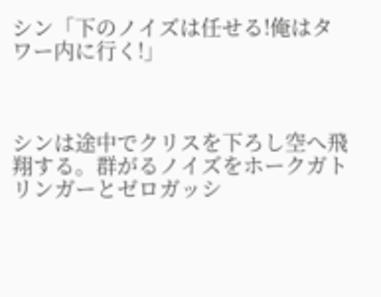シン「下のノイズは任せる!俺はタワー内に行く!」



シンは途中でクリスを下ろし空へ飛翔する。群がるノイズをホークガトリンガーとゼロガッシ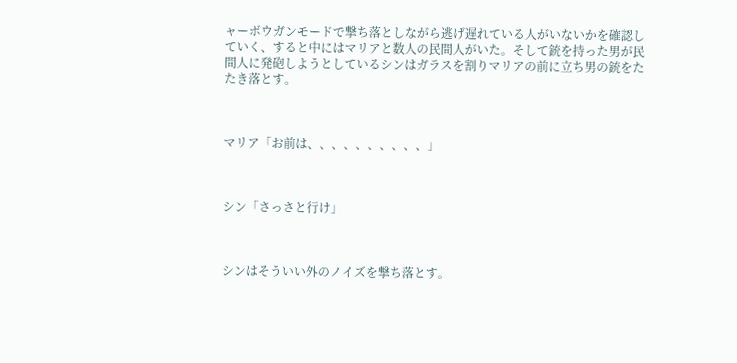ャーボウガンモードで撃ち落としながら逃げ遅れている人がいないかを確認していく、すると中にはマリアと数人の民間人がいた。そして銃を持った男が民間人に発砲しようとしているシンはガラスを割りマリアの前に立ち男の銃をたたき落とす。



マリア「お前は、、、、、、、、、、」



シン「さっさと行け」



シンはそういい外のノイズを撃ち落とす。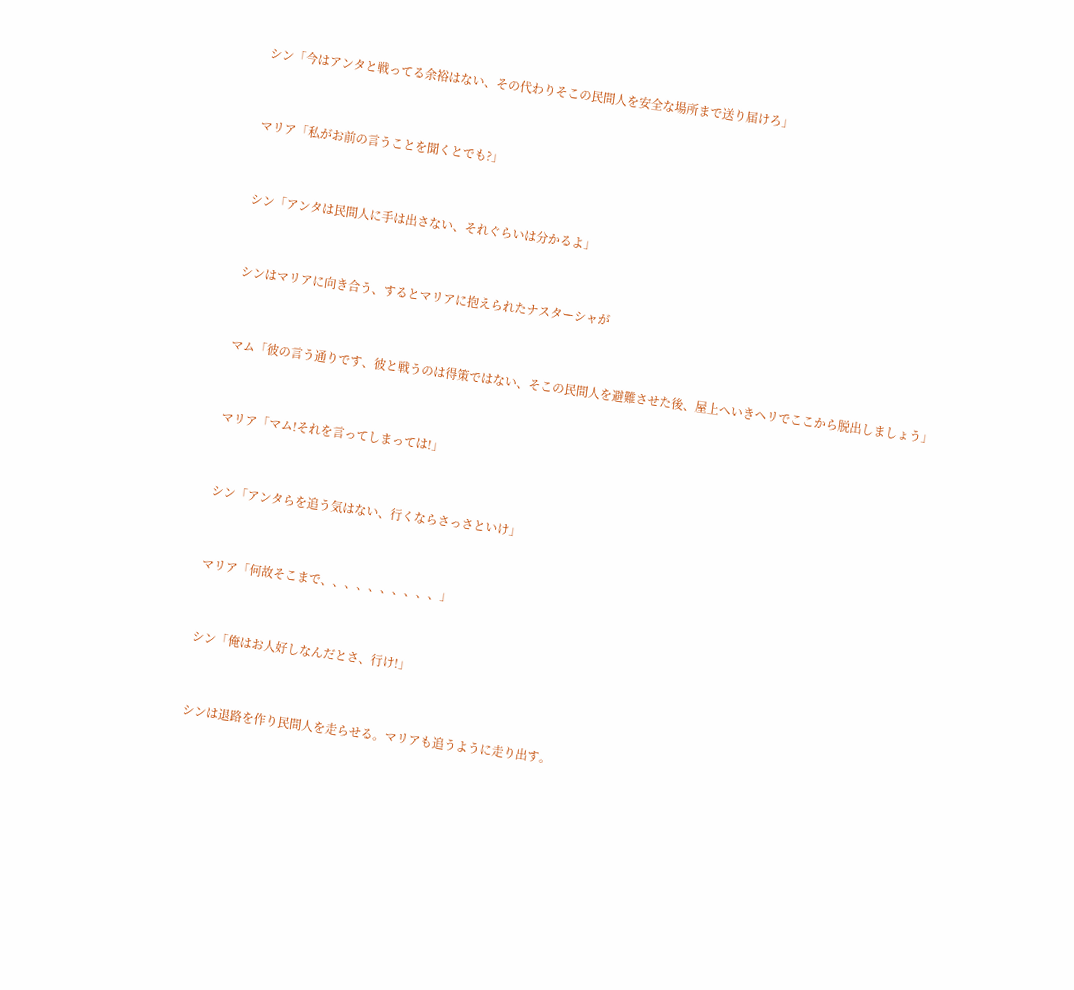シン「今はアンタと戦ってる余裕はない、その代わりそこの民間人を安全な場所まで送り届けろ」



マリア「私がお前の言うことを聞くとでも?」



シン「アンタは民間人に手は出さない、それぐらいは分かるよ」



シンはマリアに向き合う、するとマリアに抱えられたナスターシャが



マム「彼の言う通りです、彼と戦うのは得策ではない、そこの民間人を避難させた後、屋上へいきヘリでここから脱出しましょう」



マリア「マム!それを言ってしまっては!」



シン「アンタらを追う気はない、行くならさっさといけ」



マリア「何故そこまで、、、、、、、、、、」



シン「俺はお人好しなんだとさ、行け!」



シンは退路を作り民間人を走らせる。マリアも追うように走り出す。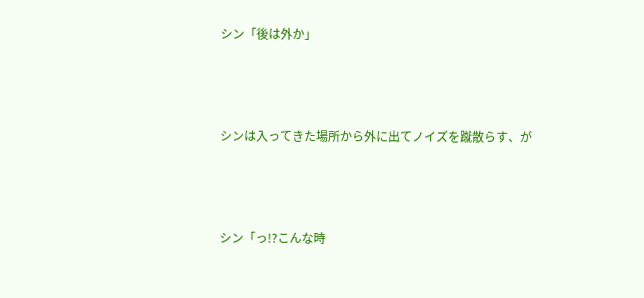シン「後は外か」



シンは入ってきた場所から外に出てノイズを蹴散らす、が



シン「っ!?こんな時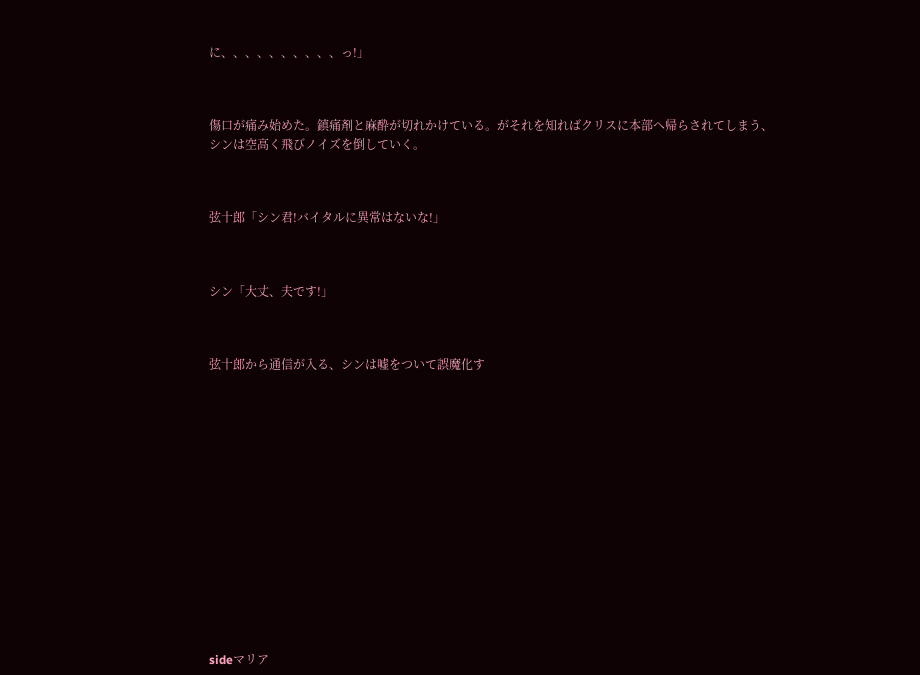に、、、、、、、、、、っ!」



傷口が痛み始めた。鎮痛剤と麻酔が切れかけている。がそれを知ればクリスに本部へ帰らされてしまう、シンは空高く飛びノイズを倒していく。



弦十郎「シン君!バイタルに異常はないな!」



シン「大丈、夫です!」



弦十郎から通信が入る、シンは嘘をついて誤魔化す















sideマリア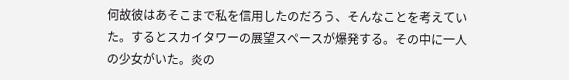何故彼はあそこまで私を信用したのだろう、そんなことを考えていた。するとスカイタワーの展望スペースが爆発する。その中に一人の少女がいた。炎の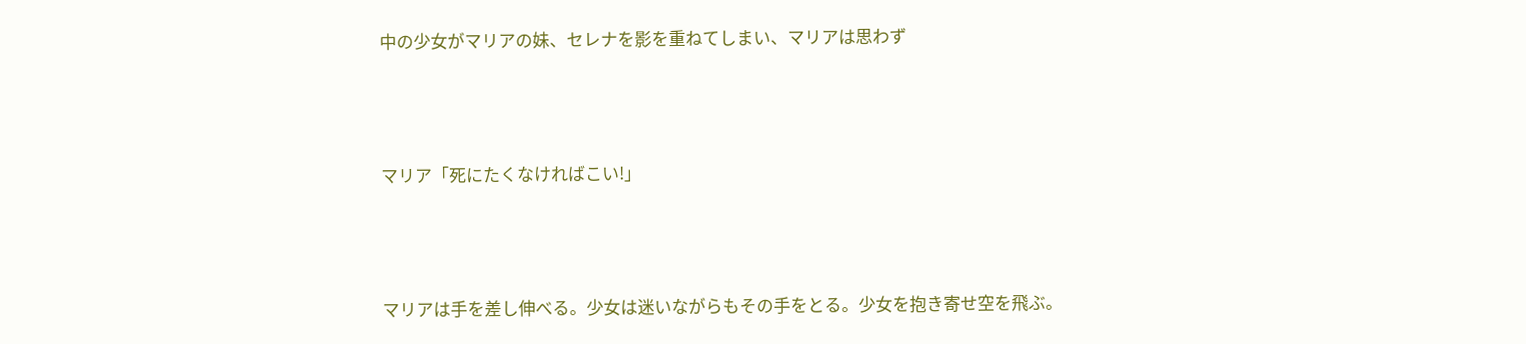中の少女がマリアの妹、セレナを影を重ねてしまい、マリアは思わず



マリア「死にたくなければこい!」



マリアは手を差し伸べる。少女は迷いながらもその手をとる。少女を抱き寄せ空を飛ぶ。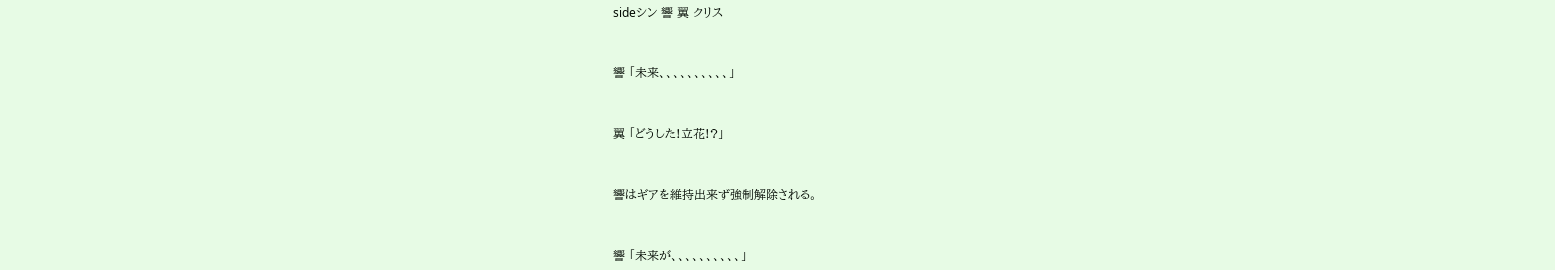sideシン 響 翼 クリス



響 「未来、、、、、、、、、、」



翼 「どうした!立花!?」



響はギアを維持出来ず強制解除される。



響 「未来が、、、、、、、、、、」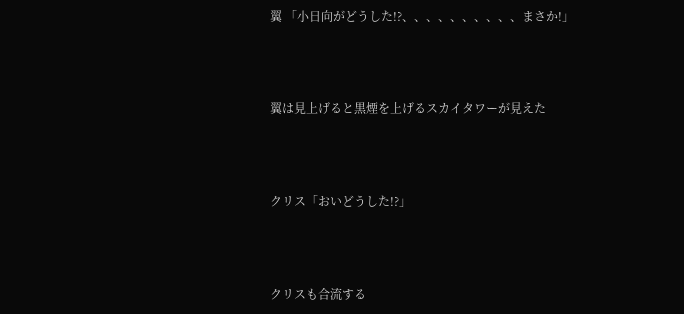翼 「小日向がどうした!?、、、、、、、、、、まさか!」



翼は見上げると黒煙を上げるスカイタワーが見えた



クリス「おいどうした!?」



クリスも合流する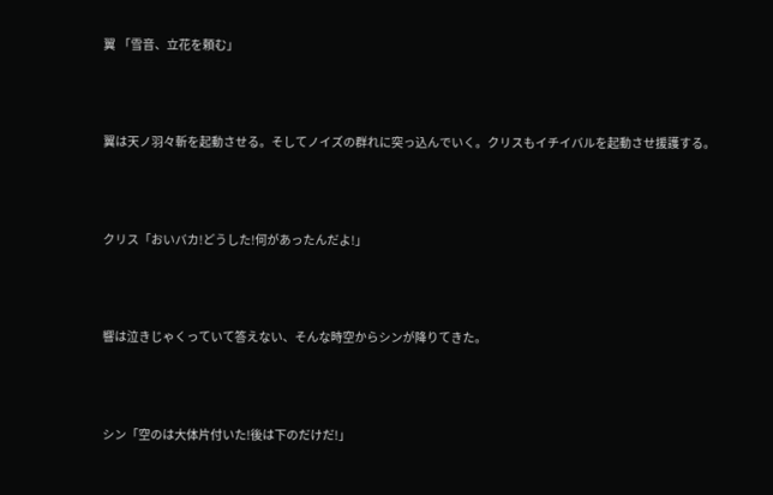翼 「雪音、立花を頼む」



翼は天ノ羽々斬を起動させる。そしてノイズの群れに突っ込んでいく。クリスもイチイバルを起動させ援護する。



クリス「おいバカ!どうした!何があったんだよ!」



響は泣きじゃくっていて答えない、そんな時空からシンが降りてきた。



シン「空のは大体片付いた!後は下のだけだ!」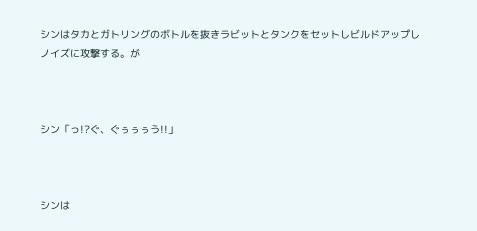シンはタカとガトリングのボトルを抜きラビットとタンクをセットしビルドアップしノイズに攻撃する。が



シン「っ!?ぐ、ぐぅぅぅう!!」



シンは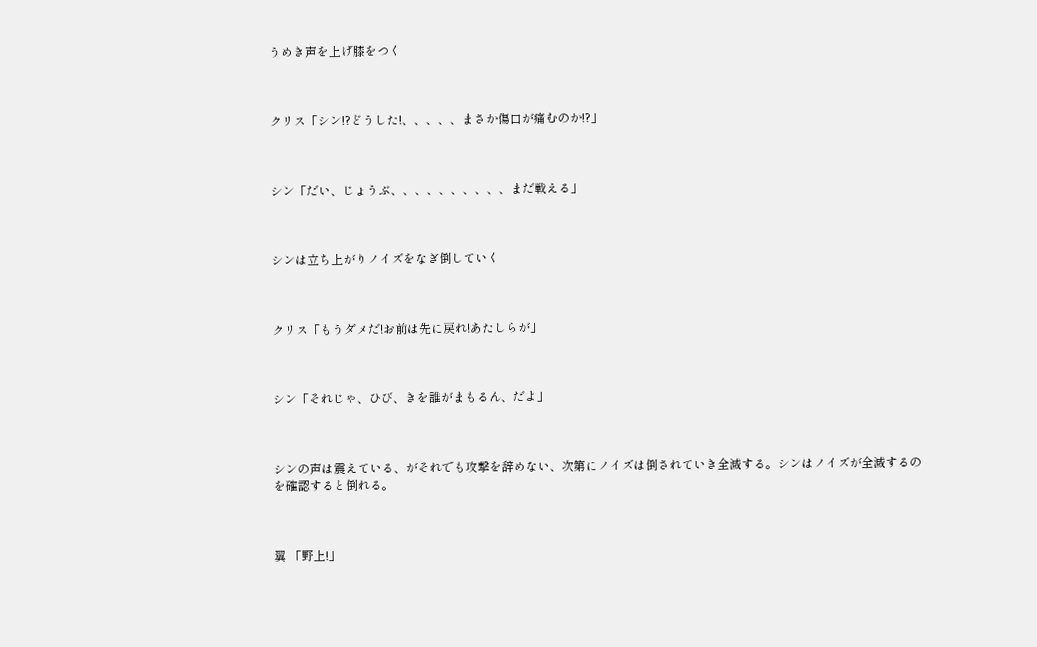うめき声を上げ膝をつく



クリス「シン!?どうした!、、、、、まさか傷口が痛むのか!?」



シン「だい、じょうぶ、、、、、、、、、、まだ戦える」



シンは立ち上がりノイズをなぎ倒していく



クリス「もうダメだ!お前は先に戻れ!あたしらが」



シン「それじゃ、ひび、きを誰がまもるん、だよ」



シンの声は震えている、がそれでも攻撃を辞めない、次第にノイズは倒されていき全滅する。シンはノイズが全滅するのを確認すると倒れる。



翼 「野上!」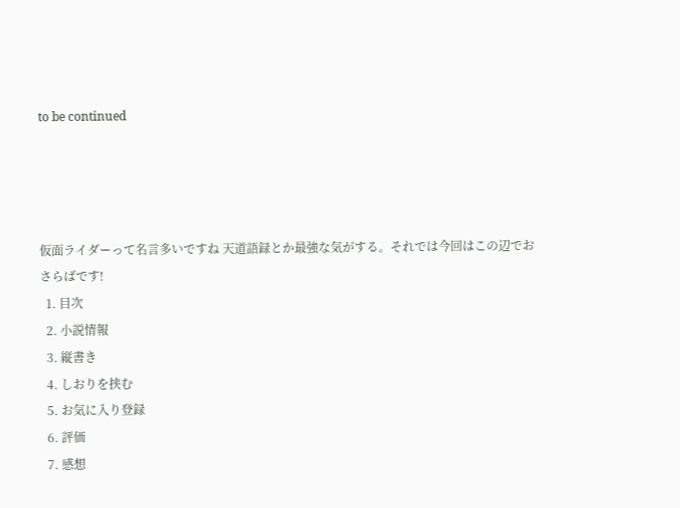to be continued




仮面ライダーって名言多いですね 天道語録とか最強な気がする。それでは今回はこの辺でおさらばです!
  1. 目次
  2. 小説情報
  3. 縦書き
  4. しおりを挟む
  5. お気に入り登録
  6. 評価
  7. 感想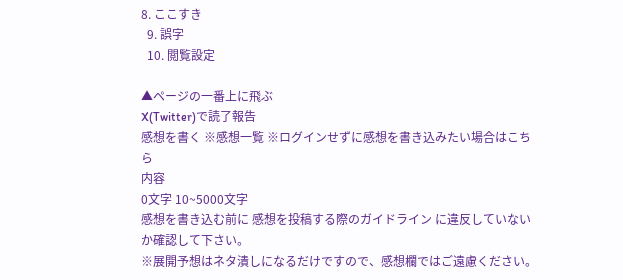8. ここすき
  9. 誤字
  10. 閲覧設定

▲ページの一番上に飛ぶ
X(Twitter)で読了報告
感想を書く ※感想一覧 ※ログインせずに感想を書き込みたい場合はこちら
内容
0文字 10~5000文字
感想を書き込む前に 感想を投稿する際のガイドライン に違反していないか確認して下さい。
※展開予想はネタ潰しになるだけですので、感想欄ではご遠慮ください。